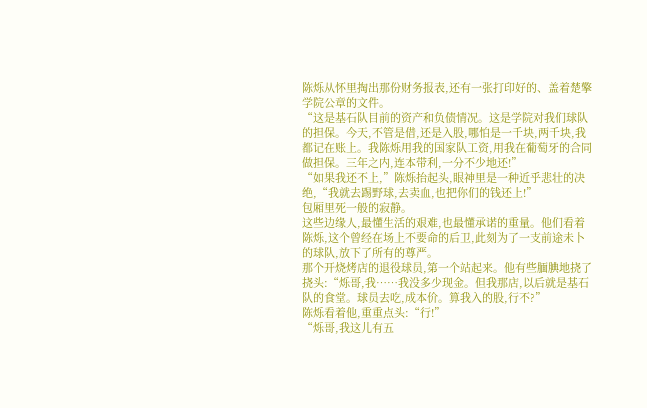陈烁从怀里掏出那份财务报表,还有一张打印好的、盖着楚擎学院公章的文件。
“这是基石队目前的资产和负债情况。这是学院对我们球队的担保。今天,不管是借,还是入股,哪怕是一千块,两千块,我都记在账上。我陈烁用我的国家队工资,用我在葡萄牙的合同做担保。三年之内,连本带利,一分不少地还!”
“如果我还不上,”陈烁抬起头,眼神里是一种近乎悲壮的决绝,“我就去踢野球,去卖血,也把你们的钱还上!”
包厢里死一般的寂静。
这些边缘人,最懂生活的艰难,也最懂承诺的重量。他们看着陈烁,这个曾经在场上不要命的后卫,此刻为了一支前途未卜的球队,放下了所有的尊严。
那个开烧烤店的退役球员,第一个站起来。他有些腼腆地挠了挠头:“烁哥,我……我没多少现金。但我那店,以后就是基石队的食堂。球员去吃,成本价。算我入的股,行不?”
陈烁看着他,重重点头:“行!”
“烁哥,我这儿有五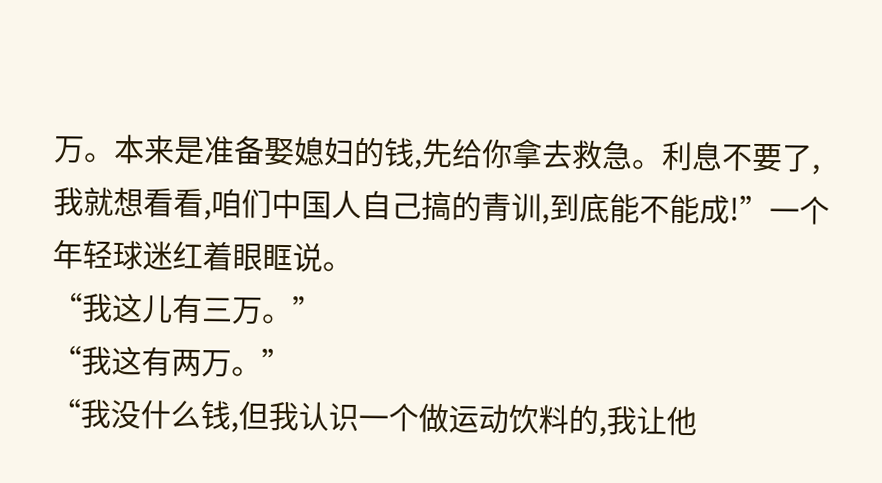万。本来是准备娶媳妇的钱,先给你拿去救急。利息不要了,我就想看看,咱们中国人自己搞的青训,到底能不能成!”一个年轻球迷红着眼眶说。
“我这儿有三万。”
“我这有两万。”
“我没什么钱,但我认识一个做运动饮料的,我让他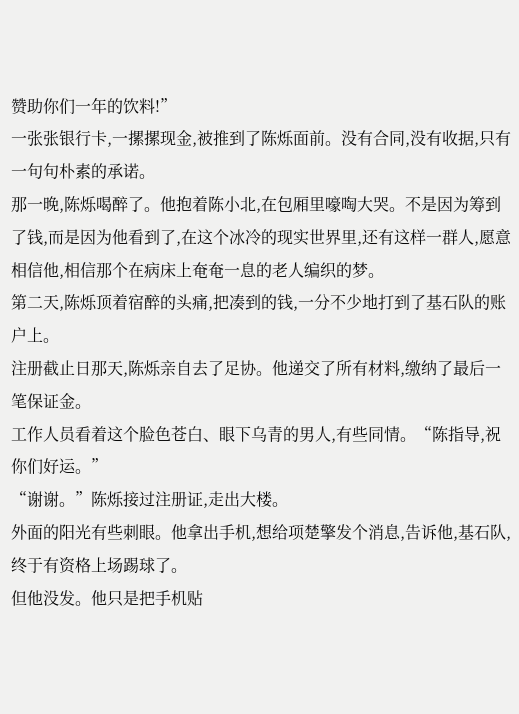赞助你们一年的饮料!”
一张张银行卡,一摞摞现金,被推到了陈烁面前。没有合同,没有收据,只有一句句朴素的承诺。
那一晚,陈烁喝醉了。他抱着陈小北,在包厢里嚎啕大哭。不是因为筹到了钱,而是因为他看到了,在这个冰冷的现实世界里,还有这样一群人,愿意相信他,相信那个在病床上奄奄一息的老人编织的梦。
第二天,陈烁顶着宿醉的头痛,把凑到的钱,一分不少地打到了基石队的账户上。
注册截止日那天,陈烁亲自去了足协。他递交了所有材料,缴纳了最后一笔保证金。
工作人员看着这个脸色苍白、眼下乌青的男人,有些同情。“陈指导,祝你们好运。”
“谢谢。”陈烁接过注册证,走出大楼。
外面的阳光有些刺眼。他拿出手机,想给项楚擎发个消息,告诉他,基石队,终于有资格上场踢球了。
但他没发。他只是把手机贴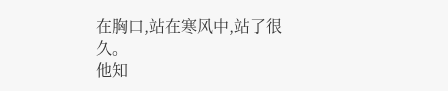在胸口,站在寒风中,站了很久。
他知